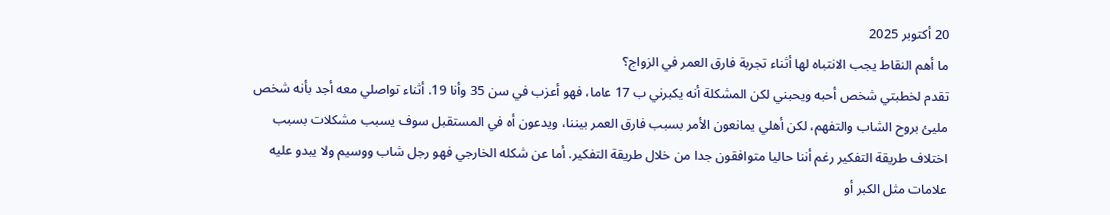20 أكتوبر 2025
ما أهم النقاط يجب الانتباه لها أثناء تجربة فارق العمر في الزواج؟
تقدم لخطبتي شخص أحبه ويحبني لكن المشكلة أنه يكبرني ب 17 عاما، فهو أعزب في سن 35 وأنا 19. أثناء تواصلي معه أجد بأنه شخص مليئ بروح الشاب والتفهم، لكن أهلي يمانعون الأمر بسبب فارق العمر بيننا، ويدعون أه في المستقبل سوف يسبب مشكلات بسبب اختلاف طريقة التفكير رغم أننا حاليا متوافقون جدا من خلال طريقة التفكير. أما عن شكله الخارجي فهو رجل شاب ووسيم ولا يبدو عليه علامات مثل الكبر أو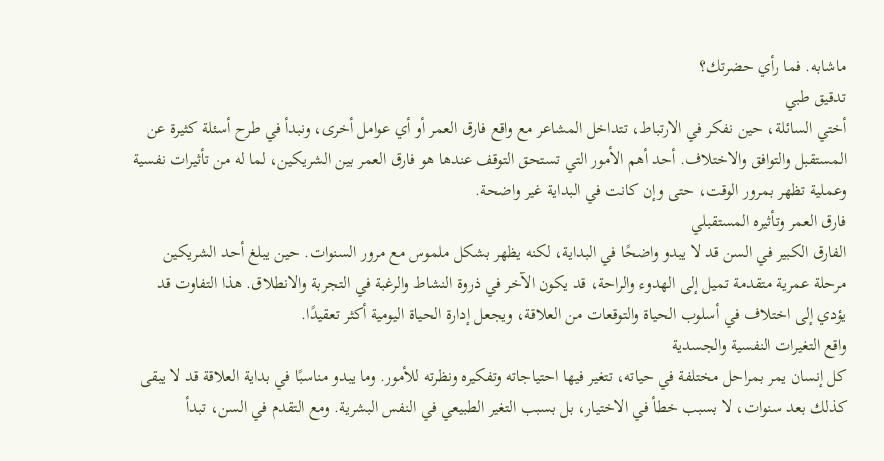ماشابه. فما رأي حضرتك؟
تدقيق طبي
أختي السائلة، حين نفكر في الارتباط، تتداخل المشاعر مع واقع فارق العمر أو أي عوامل أخرى، ونبدأ في طرح أسئلة كثيرة عن المستقبل والتوافق والاختلاف. أحد أهم الأمور التي تستحق التوقف عندها هو فارق العمر بين الشريكين، لما له من تأثيرات نفسية وعملية تظهر بمرور الوقت، حتى وإن كانت في البداية غير واضحة.
فارق العمر وتأثيره المستقبلي
الفارق الكبير في السن قد لا يبدو واضحًا في البداية، لكنه يظهر بشكل ملموس مع مرور السنوات. حين يبلغ أحد الشريكين مرحلة عمرية متقدمة تميل إلى الهدوء والراحة، قد يكون الآخر في ذروة النشاط والرغبة في التجربة والانطلاق. هذا التفاوت قد يؤدي إلى اختلاف في أسلوب الحياة والتوقعات من العلاقة، ويجعل إدارة الحياة اليومية أكثر تعقيدًا.
واقع التغيرات النفسية والجسدية
كل إنسان يمر بمراحل مختلفة في حياته، تتغير فيها احتياجاته وتفكيره ونظرته للأمور. وما يبدو مناسبًا في بداية العلاقة قد لا يبقى كذلك بعد سنوات، لا بسبب خطأ في الاختيار، بل بسبب التغير الطبيعي في النفس البشرية. ومع التقدم في السن، تبدأ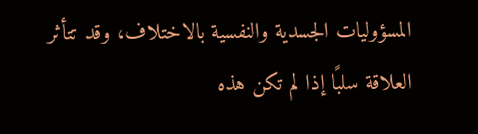المسؤوليات الجسدية والنفسية بالاختلاف، وقد تتأثر العلاقة سلبًا إذا لم تكن هذه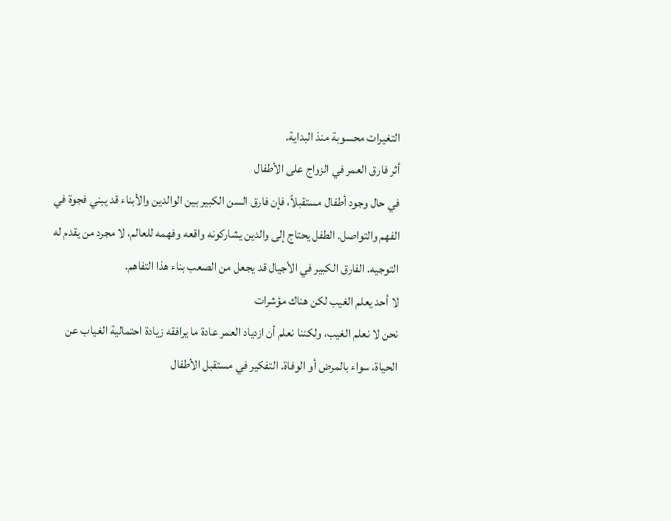التغيرات محسوبة منذ البداية.
أثر فارق العمر في الزواج على الأطفال
في حال وجود أطفال مستقبلاً، فإن فارق السن الكبير بين الوالدين والأبناء قد يبني فجوة في الفهم والتواصل. الطفل يحتاج إلى والدين يشاركونه واقعه وفهمه للعالم، لا مجرد من يقدم له التوجيه. الفارق الكبير في الأجيال قد يجعل من الصعب بناء هذا التفاهم.
لا أحد يعلم الغيب لكن هناك مؤشرات
نحن لا نعلم الغيب، ولكننا نعلم أن ازدياد العمر عادة ما يرافقه زيادة احتمالية الغياب عن الحياة، سواء بالمرض أو الوفاة. التفكير في مستقبل الأطفال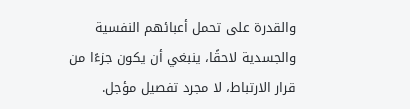والقدرة على تحمل أعبائهم النفسية والجسدية لاحقًا، ينبغي أن يكون جزءًا من قرار الارتباط، لا مجرد تفصيل مؤجل.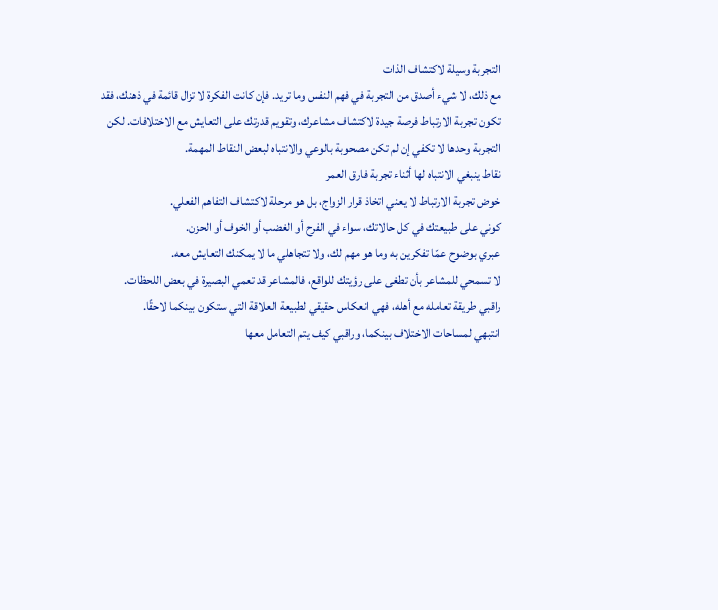التجربة وسيلة لاكتشاف الذات
مع ذلك، لا شيء أصدق من التجربة في فهم النفس وما تريد. فإن كانت الفكرة لا تزال قائمة في ذهنك، فقد تكون تجربة الارتباط فرصة جيدة لاكتشاف مشاعرك، وتقويم قدرتك على التعايش مع الاختلافات. لكن التجربة وحدها لا تكفي إن لم تكن مصحوبة بالوعي والانتباه لبعض النقاط المهمة.
نقاط ينبغي الانتباه لها أثناء تجربة فارق العمر
خوض تجربة الارتباط لا يعني اتخاذ قرار الزواج، بل هو مرحلة لاكتشاف التفاهم الفعلي.
كوني على طبيعتك في كل حالاتك، سواء في الفرح أو الغضب أو الخوف أو الحزن.
عبري بوضوح عمّا تفكرين به وما هو مهم لك، ولا تتجاهلي ما لا يمكنك التعايش معه.
لا تسمحي للمشاعر بأن تطغى على رؤيتك للواقع، فالمشاعر قد تعمي البصيرة في بعض اللحظات.
راقبي طريقة تعامله مع أهله، فهي انعكاس حقيقي لطبيعة العلاقة التي ستكون بينكما لاحقًا.
انتبهي لمساحات الاختلاف بينكما، وراقبي كيف يتم التعامل معها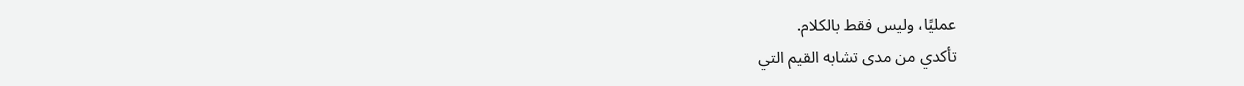عمليًا، وليس فقط بالكلام.
تأكدي من مدى تشابه القيم التي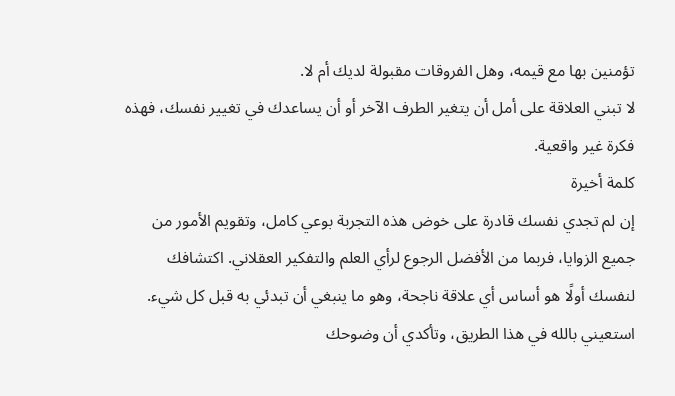تؤمنين بها مع قيمه، وهل الفروقات مقبولة لديك أم لا.
لا تبني العلاقة على أمل أن يتغير الطرف الآخر أو أن يساعدك في تغيير نفسك، فهذه فكرة غير واقعية.
كلمة أخيرة
إن لم تجدي نفسك قادرة على خوض هذه التجربة بوعي كامل، وتقويم الأمور من جميع الزوايا، فربما من الأفضل الرجوع لرأي العلم والتفكير العقلاني. اكتشافك لنفسك أولًا هو أساس أي علاقة ناجحة، وهو ما ينبغي أن تبدئي به قبل كل شيء. استعيني بالله في هذا الطريق، وتأكدي أن وضوحك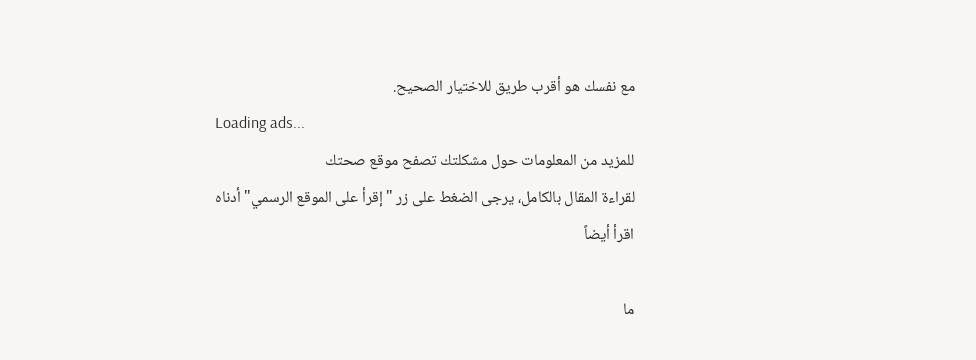مع نفسك هو أقرب طريق للاختيار الصحيح.
Loading ads...
للمزيد من المعلومات حول مشكلتك تصفح موقع صحتك
لقراءة المقال بالكامل، يرجى الضغط على زر "إقرأ على الموقع الرسمي" أدناه
اقرأ أيضاً

ما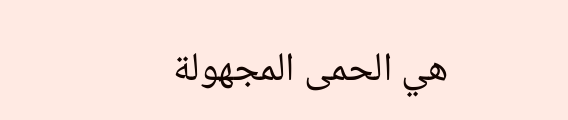هي الحمى المجهولة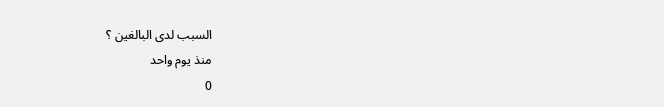السبب لدى البالغين ؟
منذ يوم واحد
0